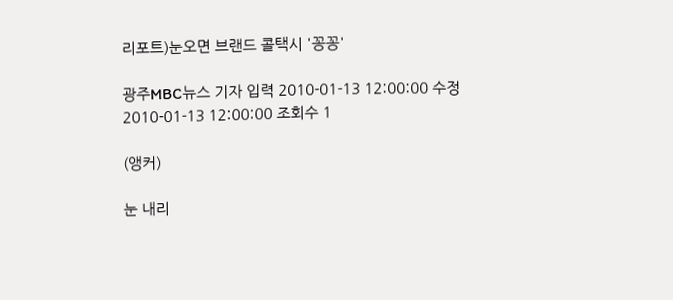리포트)눈오면 브랜드 콜택시 '꽁꽁'

광주MBC뉴스 기자 입력 2010-01-13 12:00:00 수정 2010-01-13 12:00:00 조회수 1

(앵커)

눈 내리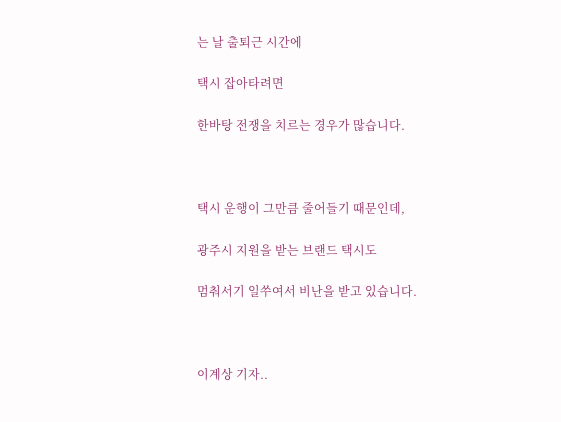는 날 출퇴근 시간에

택시 잡아타려면

한바탕 전쟁을 치르는 경우가 많습니다.



택시 운행이 그만큼 줄어들기 때문인데,

광주시 지원을 받는 브랜드 택시도

멈춰서기 일쑤여서 비난을 받고 있습니다.



이계상 기자..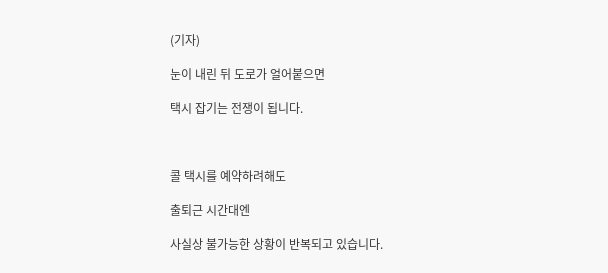(기자)

눈이 내린 뒤 도로가 얼어붙으면

택시 잡기는 전쟁이 됩니다.



콜 택시를 예약하려해도

출퇴근 시간대엔

사실상 불가능한 상황이 반복되고 있습니다.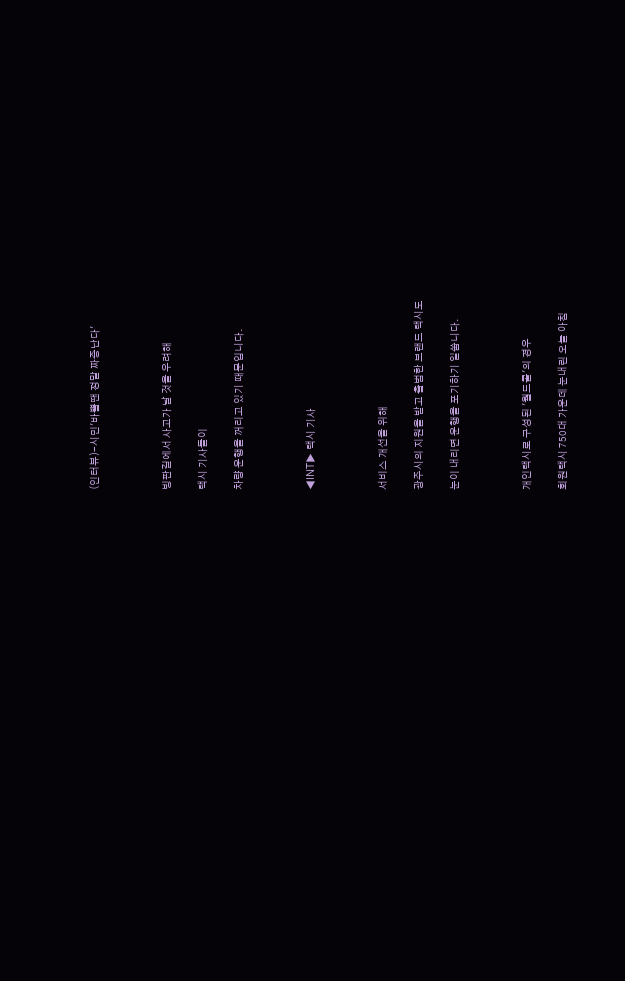(인터뷰)-시민'바쁠땐 정말 짜증난다'



빙판길에서 사고가 날 것을 우려해

택시 기사들이

차량 운행을 꺼리고 있기 때문입니다.



◀INT▶ 택시 기사



서비스 개선을 위해

광주시의 지원을 받고 출범한 브랜드 택시도

눈이 내리면 운행을 포기하기 일쑵니다.



개인택시로 구성된 '월드콜'의 경우

회원택시 750대 가운데 눈내린 오늘 아침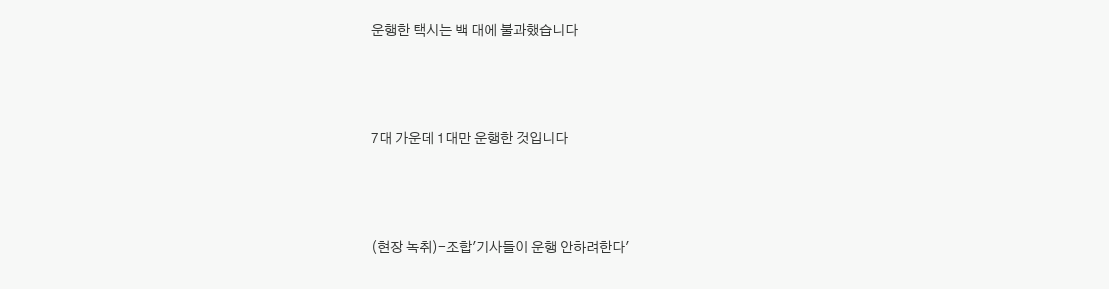운행한 택시는 백 대에 불과했습니다



7대 가운데 1대만 운행한 것입니다



(현장 녹취)-조합'기사들이 운행 안하려한다'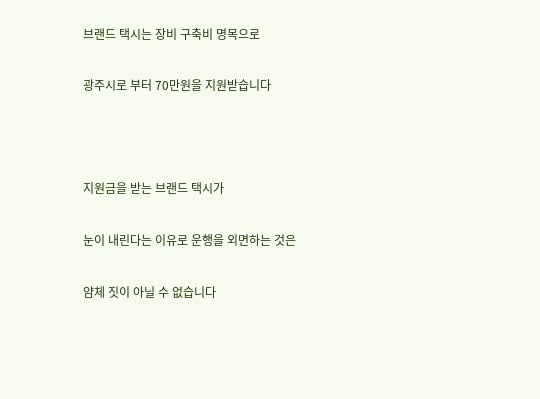브랜드 택시는 장비 구축비 명목으로

광주시로 부터 70만원을 지원받습니다



지원금을 받는 브랜드 택시가

눈이 내린다는 이유로 운행을 외면하는 것은

얌체 짓이 아닐 수 없습니다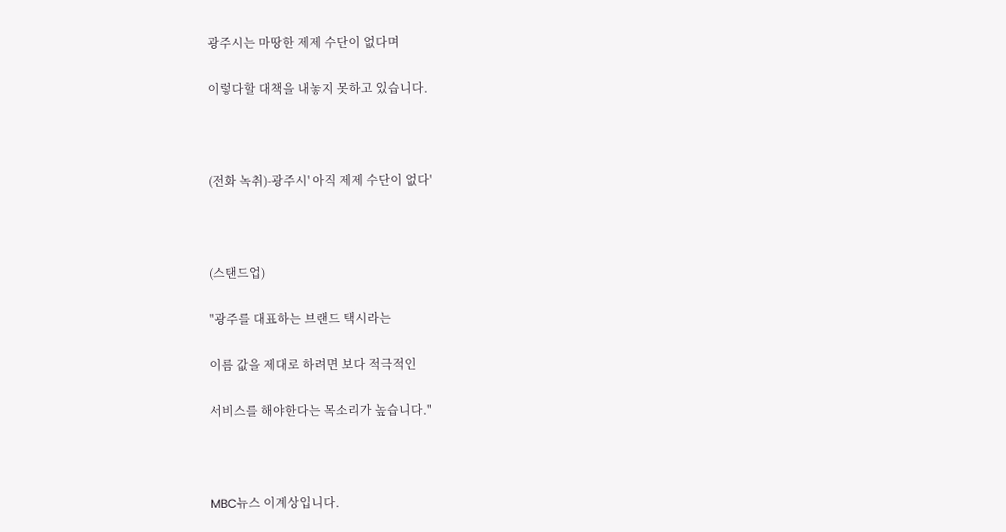광주시는 마땅한 제제 수단이 없다며

이렇다할 대책을 내놓지 못하고 있습니다.



(전화 녹취)-광주시' 아직 제제 수단이 없다'



(스탠드업)

"광주를 대표하는 브랜드 택시라는

이름 값을 제대로 하려면 보다 적극적인

서비스를 해야한다는 목소리가 높습니다."



MBC뉴스 이계상입니다.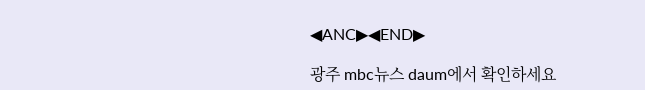◀ANC▶◀END▶

광주 mbc뉴스 daum에서 확인하세요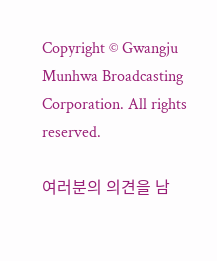Copyright © Gwangju Munhwa Broadcasting Corporation. All rights reserved.

여러분의 의견을 남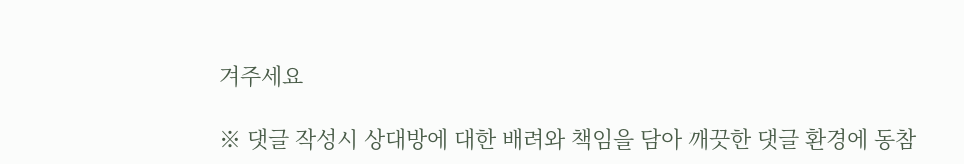겨주세요

※ 댓글 작성시 상대방에 대한 배려와 책임을 담아 깨끗한 댓글 환경에 동참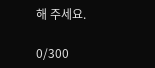해 주세요.

0/300